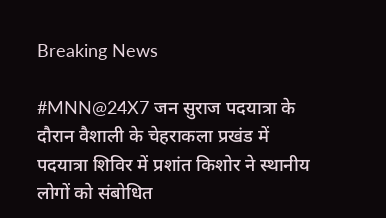Breaking News

#MNN@24X7 जन सुराज पदयात्रा के दौरान वैशाली के चेहराकला प्रखंड में पदयात्रा शिविर में प्रशांत किशोर ने स्थानीय लोगों को संबोधित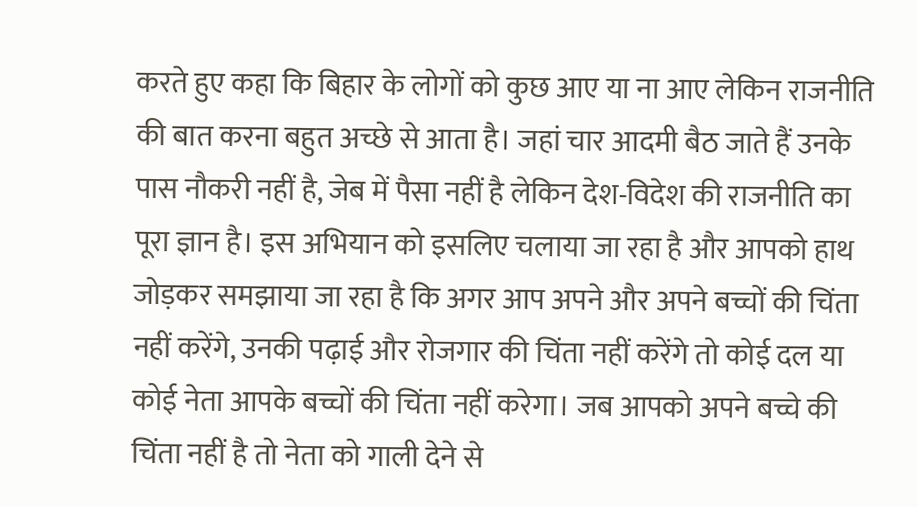करते हुए कहा कि बिहार के लोगों को कुछ आए या ना आए लेकिन राजनीति की बात करना बहुत अच्छे से आता है। जहां चार आदमी बैठ जाते हैं उनके पास नौकरी नहीं है, जेब में पैसा नहीं है लेकिन देश-विदेश की राजनीति का पूरा ज्ञान है। इस अभियान को इसलिए चलाया जा रहा है और आपको हाथ जोड़कर समझाया जा रहा है कि अगर आप अपने और अपने बच्चों की चिंता नहीं करेंगे, उनकी पढ़ाई और रोजगार की चिंता नहीं करेंगे तो कोई दल या कोई नेता आपके बच्चों की चिंता नहीं करेगा। जब आपको अपने बच्चे की चिंता नहीं है तो नेता को गाली देने से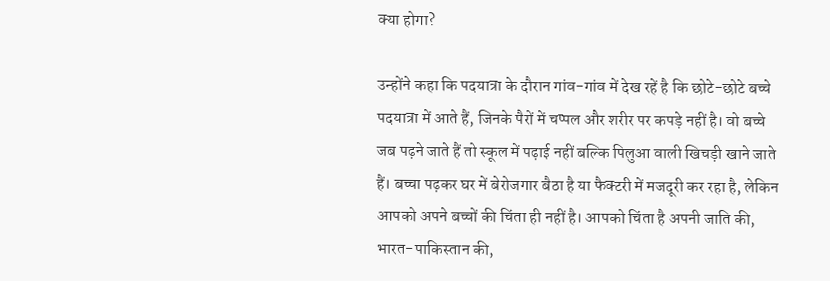क्या होगा?

उन्होंने कहा कि पदयात्रा के दौरान गांव-गांव में देख रहें है कि छोटे-छोटे बच्चे पदयात्रा में आते हैं, जिनके पैरों में चप्पल और शरीर पर कपड़े नहीं है। वो बच्चे जब पढ़ने जाते हैं तो स्कूल में पढ़ाई नहीं बल्कि पिलुआ वाली खिचड़ी खाने जाते हैं। बच्चा पढ़कर घर में बेरोजगार बैठा है या फैक्टरी में मजदूरी कर रहा है, लेकिन आपको अपने बच्चों की चिंता ही नहीं है। आपको चिंता है अपनी जाति की, भारत-पाकिस्तान की,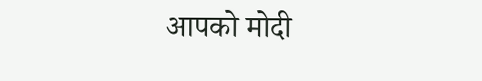आपको मोदी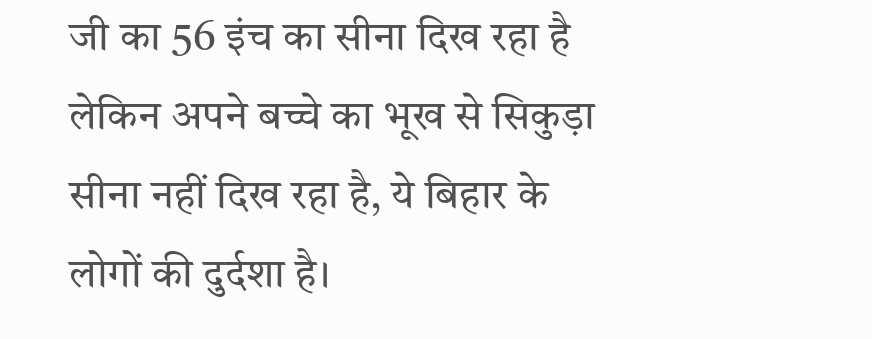जी का 56 इंच का सीना दिख रहा है लेकिन अपने बच्चे का भूख से सिकुड़ा सीना नहीं दिख रहा है, ये बिहार के लोगों की दुर्दशा है।